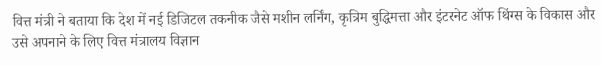वित्त मंत्री ने बताया कि देश में नई डिजिटल तकनीक जैसे मशीन लर्निंग, कृत्रिम बुद्धिमत्ता और इंटरनेट ऑफ थिंग्स के विकास और उसे अपनाने के लिए वित्त मंत्रालय विज्ञान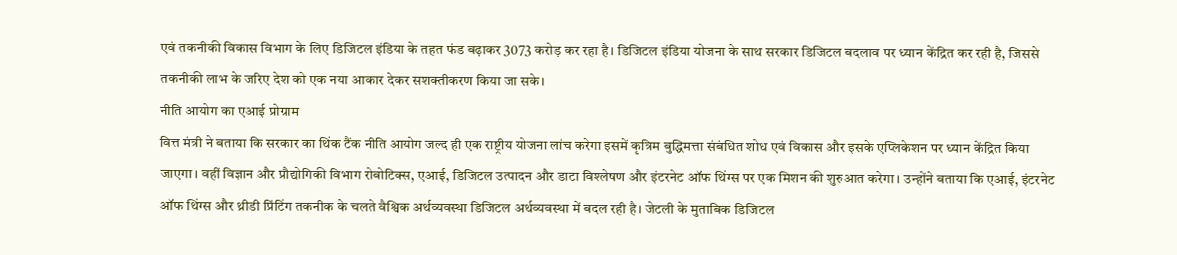एवं तकनीकी विकास विभाग के लिए डिजिटल इंडिया के तहत फंड बढ़ाकर 3073 करोड़ कर रहा है। डिजिटल इंडिया योजना के साथ सरकार डिजिटल बदलाव पर ध्यान केंद्रित कर रही है, जिससे तकनीकी लाभ के जरिए देश को एक नया आकार देकर सशक्तीकरण किया जा सके।
नीति आयोग का एआई प्रोग्राम
वित्त मंत्री ने बताया कि सरकार का थिंक टैंक नीति आयोग जल्द ही एक राष्ट्रीय योजना लांच करेगा इसमें कृत्रिम बुद्धिमत्ता संबंधित शोध एवं विकास और इसके एप्लिकेशन पर ध्यान केंद्रित किया जाएगा। वहीं विज्ञान और प्रौद्योगिकी विभाग रोबोटिक्स, एआई, डिजिटल उत्पादन और डाटा विश्लेषण और इंटरनेट ऑफ थिंग्स पर एक मिशन की शुरुआत करेगा। उन्होंने बताया कि एआई, इंटरनेट ऑफ थिंग्स और थ्रीडी प्रिंटिंग तकनीक के चलते वैश्विक अर्थव्यवस्था डिजिटल अर्थव्यवस्था में बदल रही है। जेटली के मुताबिक डिजिटल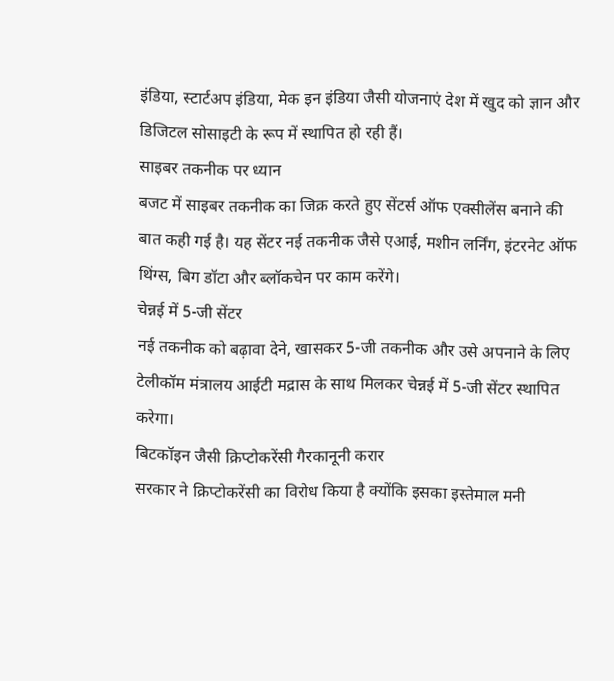इंडिया, स्टार्टअप इंडिया, मेक इन इंडिया जैसी योजनाएं देश में खुद को ज्ञान और डिजिटल सोसाइटी के रूप में स्थापित हो रही हैं।
साइबर तकनीक पर ध्यान
बजट में साइबर तकनीक का जिक्र करते हुए सेंटर्स ऑफ एक्सीलेंस बनाने की बात कही गई है। यह सेंटर नई तकनीक जैसे एआई, मशीन लर्निंग, इंटरनेट ऑफ थिंग्स, बिग डॉटा और ब्लॉकचेन पर काम करेंगे।
चेन्नई में 5-जी सेंटर
नई तकनीक को बढ़ावा देने, खासकर 5-जी तकनीक और उसे अपनाने के लिए टेलीकॉम मंत्रालय आईटी मद्रास के साथ मिलकर चेन्नई में 5-जी सेंटर स्थापित करेगा।
बिटकॉइन जैसी क्रिप्टोकरेंसी गैरकानूनी करार
सरकार ने क्रिप्टोकरेंसी का विरोध किया है क्योंकि इसका इस्तेमाल मनी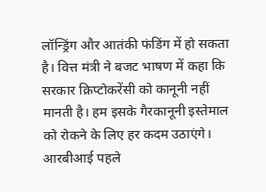लॉन्ड्रिंग और आतंकी फंडिंग में हो सकता है। वित्त मंत्री ने बजट भाषण में कहा कि सरकार क्रिप्टोकरेंसी को कानूनी नहीं मानती है। हम इसके गैरकानूनी इस्तेमाल को रोकने के लिए हर कदम उठाएंगे। आरबीआई पहले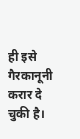ही इसे गैरकानूनी करार दे चुकी है।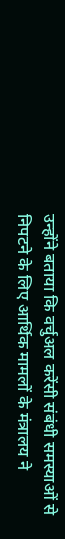उन्होंने बताया कि वर्चुअल करेंसी संबंधी समस्याओं से निपटने के लिए आर्थिक मामलों के मंत्रालय ने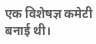एक विशेषज्ञ कमेटी बनाई थी।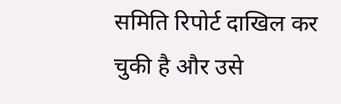समिति रिपोर्ट दाखिल कर चुकी है और उसे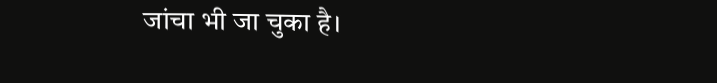जांचा भी जा चुका है।